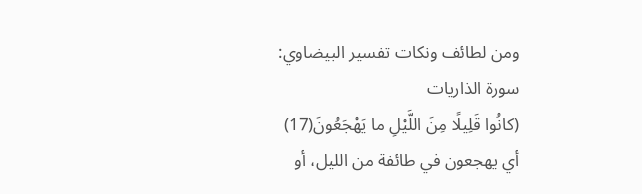ومن لطائف ونكات تفسير البيضاوي:
سورة الذاريات
(كانُوا قَلِيلًا مِنَ اللَّيْلِ ما يَهْجَعُونَ(17)
أي يهجعون في طائفة من الليل، أو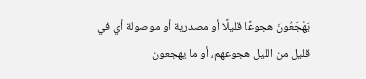يَهْجَعُونَ هجوعًا قليلًا أو مصدرية أو موصولة أي في قليل من الليل هجوعهم، أو ما يهجعون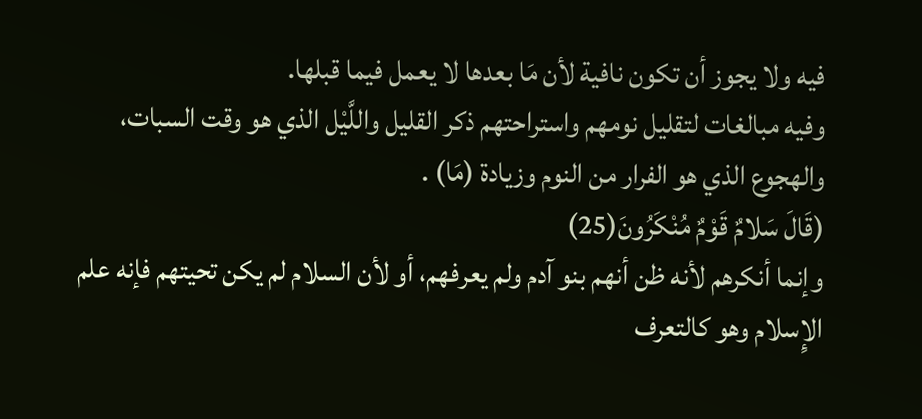فيه ولا يجوز أن تكون نافية لأن مَا بعدها لا يعمل فيما قبلها.
وفيه مبالغات لتقليل نومهم واستراحتهم ذكر القليل واللَّيْل الذي هو وقت السبات، والهجوع الذي هو الفرار من النوم وزيادة (مَا) .
(قَالَ سَلامٌ قَوْمٌ مُنْكَرُونَ(25)
وإنما أنكرهم لأنه ظن أنهم بنو آدم ولم يعرفهم، أو لأن السلام لم يكن تحيتهم فإنه علم الإِسلام وهو كالتعرف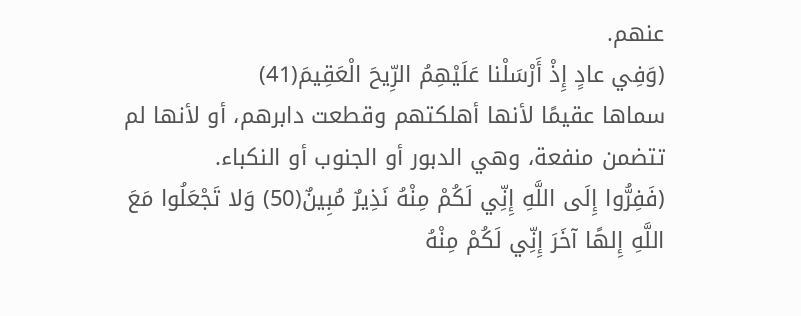عنهم.
(وَفِي عادٍ إِذْ أَرْسَلْنا عَلَيْهِمُ الرِّيحَ الْعَقِيمَ(41)
سماها عقيمًا لأنها أهلكتهم وقطعت دابرهم، أو لأنها لم تتضمن منفعة، وهي الدبور أو الجنوب أو النكباء.
(فَفِرُّوا إِلَى اللَّهِ إِنِّي لَكُمْ مِنْهُ نَذِيرٌ مُبِينٌ(50) وَلا تَجْعَلُوا مَعَ اللَّهِ إِلهًا آخَرَ إِنِّي لَكُمْ مِنْهُ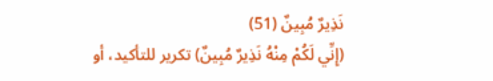نَذِيرٌ مُبِينٌ (51)
(إِنِّي لَكُمْ مِنْهُ نَذِيرٌ مُبِينٌ) تكرير للتأكيد، أو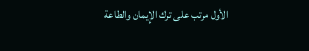الأول مرتب على ترك الإِيمان والطاعة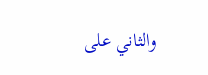والثاني على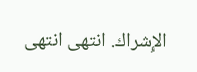الإِشراك. انتهى انتهى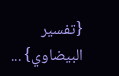{تفسير البيضاوي} ...